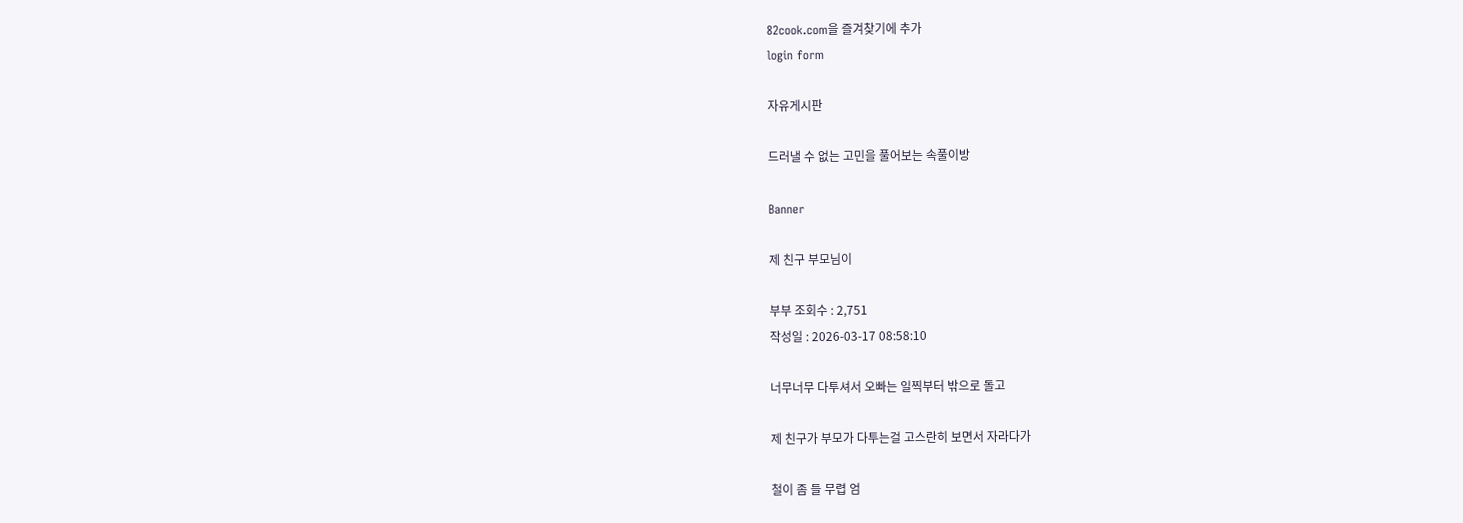82cook.com을 즐겨찾기에 추가
login form

자유게시판

드러낼 수 없는 고민을 풀어보는 속풀이방

Banner

제 친구 부모님이

부부 조회수 : 2,751
작성일 : 2026-03-17 08:58:10

너무너무 다투셔서 오빠는 일찍부터 밖으로 돌고

제 친구가 부모가 다투는걸 고스란히 보면서 자라다가

철이 좀 들 무렵 엄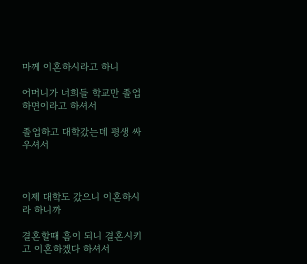마께 이혼하시라고 하니

어머니가 너희들 학교만 졸업하면이라고 하셔서

졸업하고 대학갔는데 평생 싸우셔서



이제 대학도 갔으니 이혼하시라 하니까

결혼할때 흠이 되니 결혼시키고 이혼하겠다 하셔서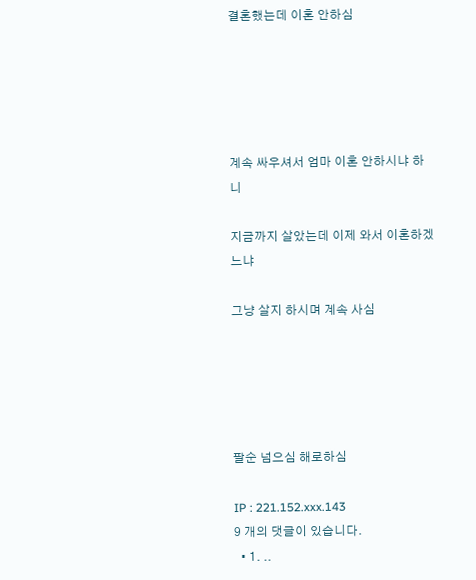결혼했는데 이혼 안하심





계속 싸우셔서 엄마 이혼 안하시냐 하니

지금까지 살았는데 이제 와서 이혼하겠느냐

그냥 살지 하시며 계속 사심





팔순 넘으심 해로하심

IP : 221.152.xxx.143
9 개의 댓글이 있습니다.
  • 1. ..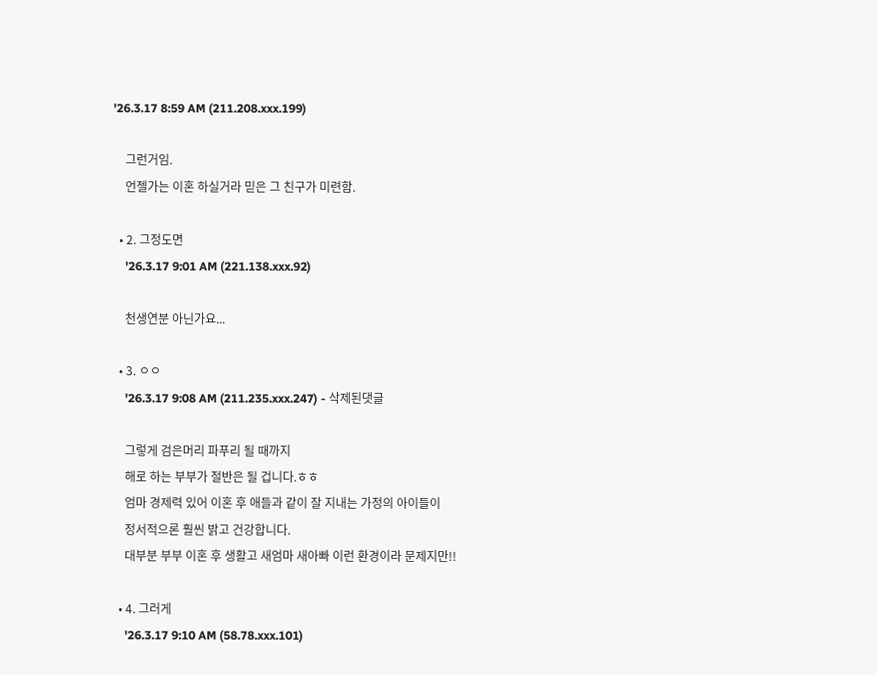'26.3.17 8:59 AM (211.208.xxx.199)

    그런거임.
    언젤가는 이혼 하실거라 믿은 그 친구가 미련함.

  • 2. 그정도면
    '26.3.17 9:01 AM (221.138.xxx.92)

    천생연분 아닌가요...

  • 3. ㅇㅇ
    '26.3.17 9:08 AM (211.235.xxx.247) - 삭제된댓글

    그렇게 검은머리 파푸리 될 때까지
    해로 하는 부부가 절반은 될 겁니다.ㅎㅎ
    엄마 경제력 있어 이혼 후 애들과 같이 잘 지내는 가정의 아이들이
    정서적으론 훨씬 밝고 건강합니다.
    대부분 부부 이혼 후 생활고 새엄마 새아빠 이런 환경이라 문제지만!!

  • 4. 그러게
    '26.3.17 9:10 AM (58.78.xxx.101)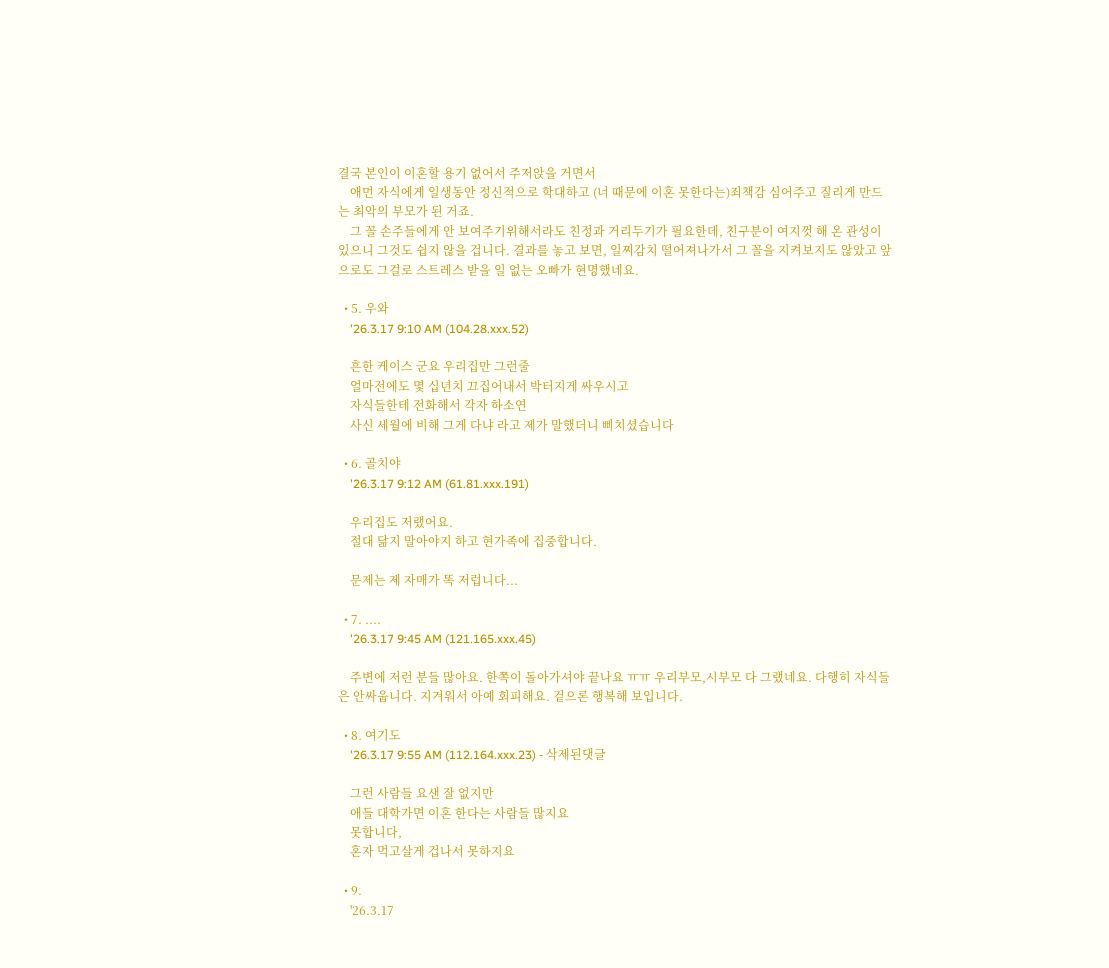결국 본인이 이혼할 용기 없어서 주저앉을 거면서
    애먼 자식에게 일생동안 정신적으로 학대하고 (너 때문에 이혼 못한다는)죄책감 심어주고 질리게 만드는 최악의 부모가 된 거죠.
    그 꼴 손주들에게 안 보여주기위해서라도 친정과 거리두기가 필요한데, 친구분이 여지껏 해 온 관성이 있으니 그것도 쉽지 않을 겁니다. 결과를 놓고 보면, 일찌감치 떨어져나가서 그 꼴을 지켜보지도 않았고 앞으로도 그걸로 스트레스 받을 일 없는 오빠가 현명했네요.

  • 5. 우와
    '26.3.17 9:10 AM (104.28.xxx.52)

    흔한 케이스 군요 우리집만 그런줄
    얼마전에도 몇 십년치 끄집어내서 박터지게 싸우시고
    자식들한테 전화해서 각자 하소연
    사신 세월에 비해 그게 다냐 라고 제가 말했더니 삐치셨습니다

  • 6. 골치야
    '26.3.17 9:12 AM (61.81.xxx.191)

    우리집도 저랬어요.
    절대 닮지 말아야지 하고 현가족에 집중합니다.

    문제는 제 자매가 똑 저럽니다...

  • 7. ....
    '26.3.17 9:45 AM (121.165.xxx.45)

    주변에 저런 분들 많아요. 한쪽이 돌아가셔야 끝나요 ㅠㅠ 우리부모,시부모 다 그랬네요. 다행히 자식들은 안싸웁니다. 지겨워서 아예 회피해요. 겉으론 행복해 보입니다.

  • 8. 여기도
    '26.3.17 9:55 AM (112.164.xxx.23) - 삭제된댓글

    그런 사람들 요샌 잘 없지만
    애들 대학가면 이혼 한다는 사람들 많지요
    못합니다,
    혼자 먹고살게 겁나서 못하지요

  • 9.
    '26.3.17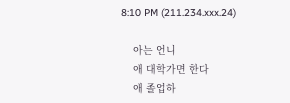8:10 PM (211.234.xxx.24)

    아는 언니
    애 대학가면 한다
    애 졸업하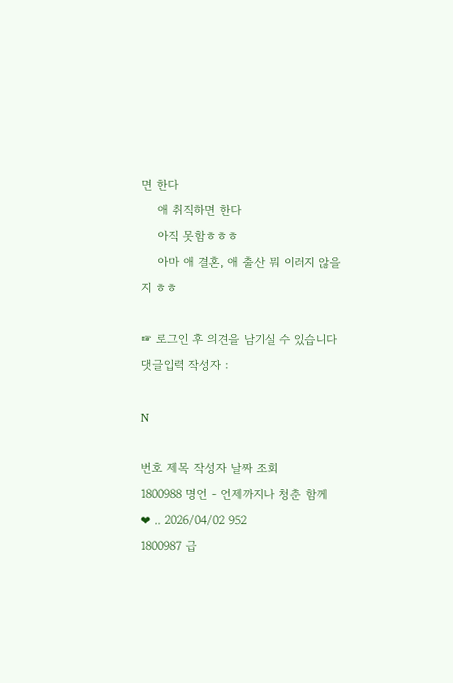면 한다
    애 취직하면 한다
    아직 못함ㅎㅎㅎ
    아마 애 결혼, 애 출산 뭐 이러지 않을지 ㅎㅎ

☞ 로그인 후 의견을 남기실 수 있습니다
댓글입력 작성자 :

N

번호 제목 작성자 날짜 조회
1800988 명언 - 언제까지나 청춘 함께 ❤ .. 2026/04/02 952
1800987 급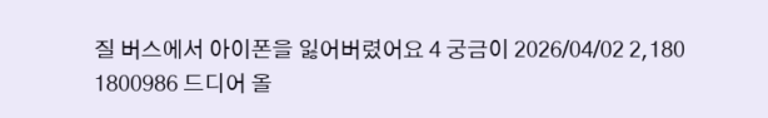질 버스에서 아이폰을 잃어버렸어요 4 궁금이 2026/04/02 2,180
1800986 드디어 올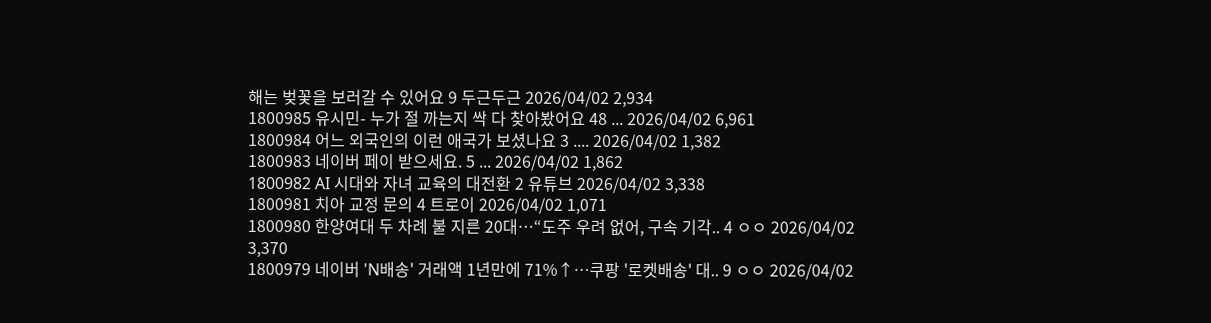해는 벚꽃을 보러갈 수 있어요 9 두근두근 2026/04/02 2,934
1800985 유시민- 누가 절 까는지 싹 다 찾아봤어요 48 ... 2026/04/02 6,961
1800984 어느 외국인의 이런 애국가 보셨나요 3 .... 2026/04/02 1,382
1800983 네이버 페이 받으세요. 5 ... 2026/04/02 1,862
1800982 AI 시대와 자녀 교육의 대전환 2 유튜브 2026/04/02 3,338
1800981 치아 교정 문의 4 트로이 2026/04/02 1,071
1800980 한양여대 두 차례 불 지른 20대…“도주 우려 없어, 구속 기각.. 4 ㅇㅇ 2026/04/02 3,370
1800979 네이버 'N배송' 거래액 1년만에 71%↑…쿠팡 '로켓배송' 대.. 9 ㅇㅇ 2026/04/02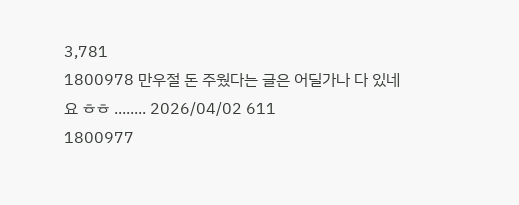3,781
1800978 만우절 돈 주웠다는 글은 어딜가나 다 있네요 ㅎㅎ ........ 2026/04/02 611
1800977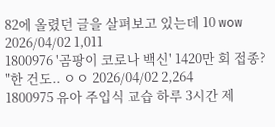82에 올렸던 글을 살펴보고 있는데 10 wow 2026/04/02 1,011
1800976 '곰팡이 코로나 백신' 1420만 회 접종? "한 건도.. ㅇㅇ 2026/04/02 2,264
1800975 유아 주입식 교습 하루 3시간 제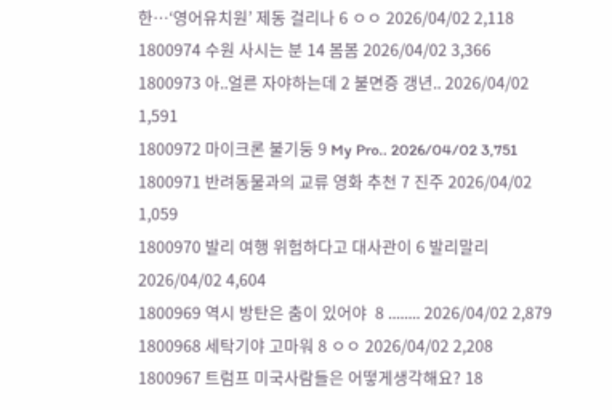한…‘영어유치원’ 제동 걸리나 6 ㅇㅇ 2026/04/02 2,118
1800974 수원 사시는 분 14 봄봄 2026/04/02 3,366
1800973 아..얼른 자야하는데 2 불면증 갱년.. 2026/04/02 1,591
1800972 마이크론 불기둥 9 My Pro.. 2026/04/02 3,751
1800971 반려동물과의 교류 영화 추천 7 진주 2026/04/02 1,059
1800970 발리 여행 위험하다고 대사관이 6 발리말리 2026/04/02 4,604
1800969 역시 방탄은 춤이 있어야  8 ........ 2026/04/02 2,879
1800968 세탁기야 고마워 8 ㅇㅇ 2026/04/02 2,208
1800967 트럼프 미국사람들은 어떻게생각해요? 18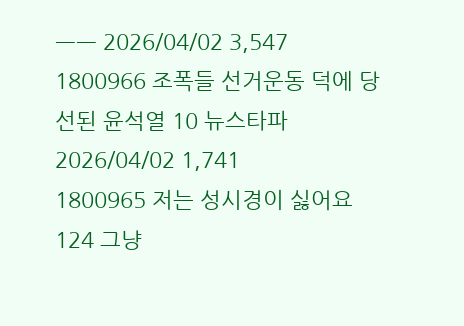ㅡㅡ 2026/04/02 3,547
1800966 조폭들 선거운동 덕에 당선된 윤석열 10 뉴스타파 2026/04/02 1,741
1800965 저는 성시경이 싫어요 124 그냥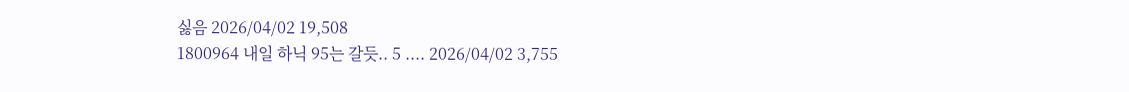싫음 2026/04/02 19,508
1800964 내일 하닉 95는 갈듯.. 5 .... 2026/04/02 3,755